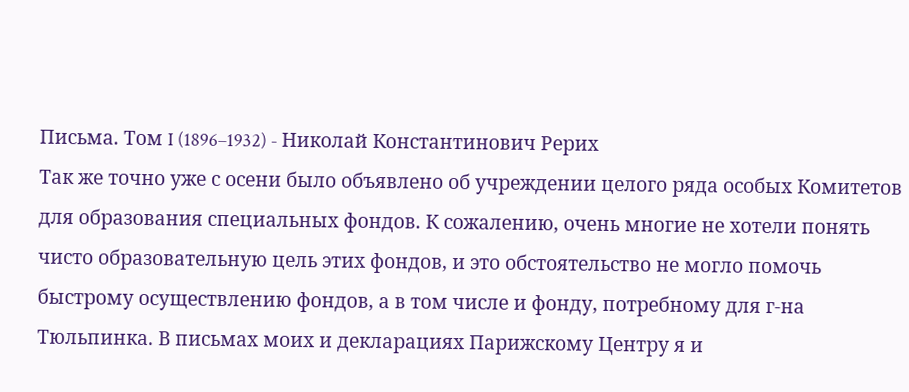Письма. Том I (1896–1932) - Николай Константинович Рерих
Так же точно уже с осени было объявлено об учреждении целого ряда особых Комитетов для образования специальных фондов. К сожалению, очень многие не хотели понять чисто образовательную цель этих фондов, и это обстоятельство не могло помочь быстрому осуществлению фондов, а в том числе и фонду, потребному для г-на Тюльпинка. В письмах моих и декларациях Парижскому Центру я и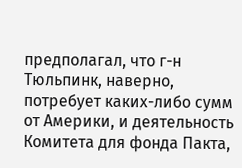предполагал, что г-н Тюльпинк, наверно, потребует каких-либо сумм от Америки, и деятельность Комитета для фонда Пакта,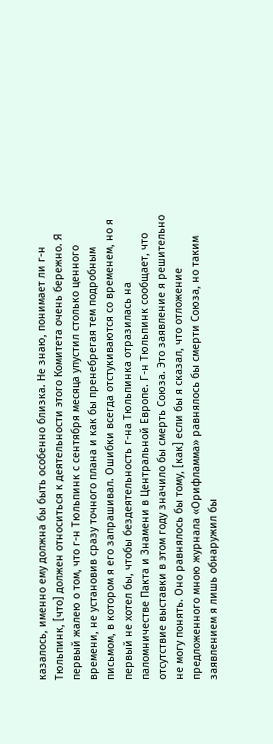казалось, именно ему должна бы быть особенно близка. Не знаю, понимает ли г-н Тюльпинк, [что] должен относиться к деятельности этого Комитета очень бережно. Я первый жалею о том, что г-н Тюльпинк с сентября месяца упустил столько ценного времени, не установив сразу точного плана и как бы пренебрегая тем подробным письмом, в котором я его запрашивал. Ошибки всегда отстукиваются со временем, но я первый не хотел бы, чтобы бездеятельность г-на Тюльпинка отразилась на паломничестве Пакта и Знамени в Центральной Европе. Г-н Тюльпинк сообщает, что отсутствие выставки в этом году значило бы смерть Союза. Это заявление я решительно не могу понять. Оно равнялось бы тому, [как] если бы я сказал, что отложение предложенного мною журнала «Орифламма» равнялось бы смерти Союза, но таким заявлением я лишь обнаружил бы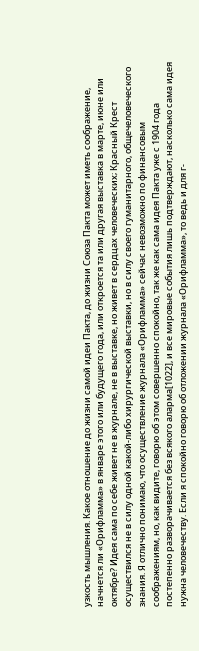узкость мышления. Какое отношение до жизни самой идеи Пакта, до жизни Союза Пакта может иметь соображение, начнется ли «Орифламма» в январе этого или будущего года, или откроется та или другая выставка в марте, июне или октябре? Идея сама по себе живет не в журнале, не в выставке, но живет в сердцах человеческих; Красный Крест осуществился не в силу одной какой-либо хирургической выставки, но в силу своего гуманитарного, общечеловеческого знания. Я отлично понимаю, что осуществление журнала «Орифламма» сейчас невозможно по финансовым соображениям, но, как видите, говорю об этом совершенно спокойно, так же как сама идея Пакта уже с 1904 года постепенно разворачивается без всякого аларма[1022], и все мировые события лишь подтверждают, насколько сама идея нужна человечеству. Если я спокойно говорю об отложении журнала «Орифламма», то ведь и для г-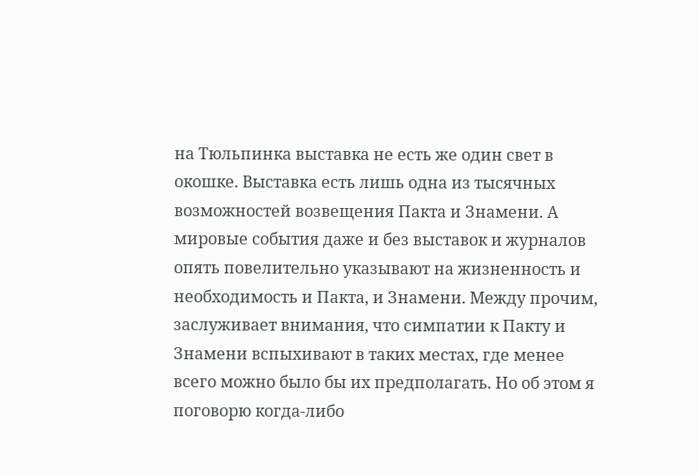на Тюльпинка выставка не есть же один свет в окошке. Выставка есть лишь одна из тысячных возможностей возвещения Пакта и Знамени. А мировые события даже и без выставок и журналов опять повелительно указывают на жизненность и необходимость и Пакта, и Знамени. Между прочим, заслуживает внимания, что симпатии к Пакту и Знамени вспыхивают в таких местах, где менее всего можно было бы их предполагать. Но об этом я поговорю когда-либо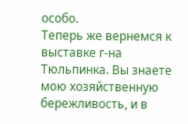особо.
Теперь же вернемся к выставке г-на Тюльпинка. Вы знаете мою хозяйственную бережливость, и в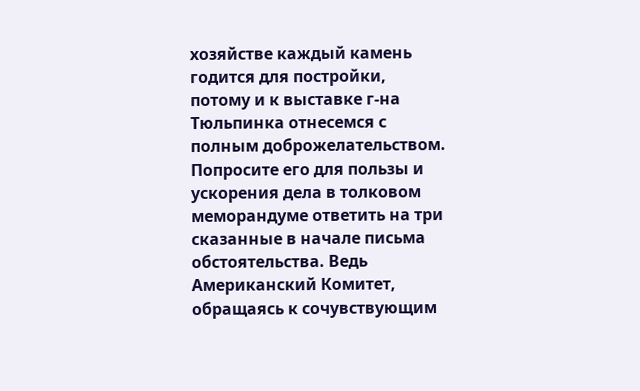хозяйстве каждый камень годится для постройки, потому и к выставке г-на Тюльпинка отнесемся с полным доброжелательством. Попросите его для пользы и ускорения дела в толковом меморандуме ответить на три сказанные в начале письма обстоятельства. Ведь Американский Комитет, обращаясь к сочувствующим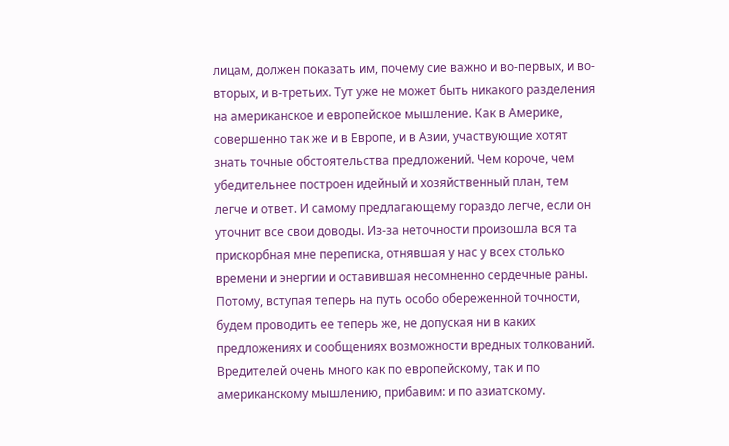лицам, должен показать им, почему сие важно и во-первых, и во-вторых, и в-третьих. Тут уже не может быть никакого разделения на американское и европейское мышление. Как в Америке, совершенно так же и в Европе, и в Азии, участвующие хотят знать точные обстоятельства предложений. Чем короче, чем убедительнее построен идейный и хозяйственный план, тем легче и ответ. И самому предлагающему гораздо легче, если он уточнит все свои доводы. Из-за неточности произошла вся та прискорбная мне переписка, отнявшая у нас у всех столько времени и энергии и оставившая несомненно сердечные раны. Потому, вступая теперь на путь особо обереженной точности, будем проводить ее теперь же, не допуская ни в каких предложениях и сообщениях возможности вредных толкований. Вредителей очень много как по европейскому, так и по американскому мышлению, прибавим: и по азиатскому.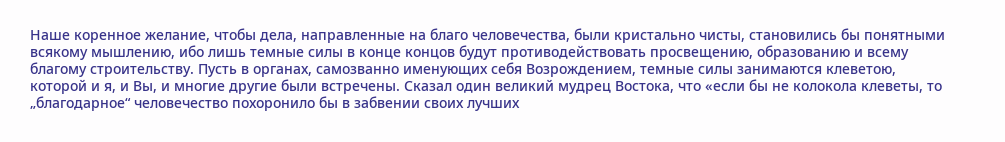Наше коренное желание, чтобы дела, направленные на благо человечества, были кристально чисты, становились бы понятными всякому мышлению, ибо лишь темные силы в конце концов будут противодействовать просвещению, образованию и всему благому строительству. Пусть в органах, самозванно именующих себя Возрождением, темные силы занимаются клеветою, которой и я, и Вы, и многие другие были встречены. Сказал один великий мудрец Востока, что «если бы не колокола клеветы, то „благодарное“ человечество похоронило бы в забвении своих лучших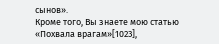сынов».
Кроме того, Вы знаете мою статью «Похвала врагам»[1023],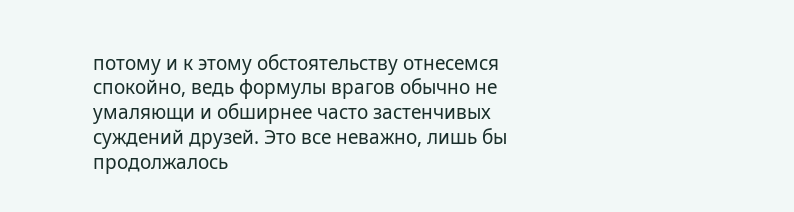потому и к этому обстоятельству отнесемся спокойно, ведь формулы врагов обычно не умаляющи и обширнее часто застенчивых суждений друзей. Это все неважно, лишь бы продолжалось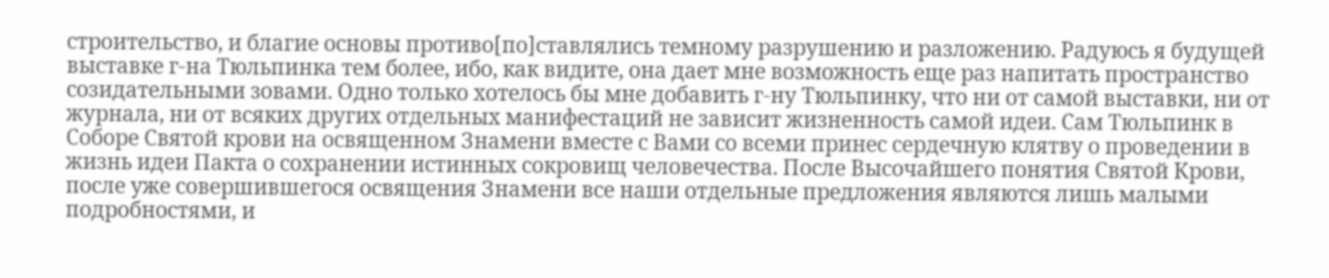строительство, и благие основы противо[по]ставлялись темному разрушению и разложению. Радуюсь я будущей выставке г-на Тюльпинка тем более, ибо, как видите, она дает мне возможность еще раз напитать пространство созидательными зовами. Одно только хотелось бы мне добавить г-ну Тюльпинку, что ни от самой выставки, ни от журнала, ни от всяких других отдельных манифестаций не зависит жизненность самой идеи. Сам Тюльпинк в Соборе Святой крови на освященном Знамени вместе с Вами со всеми принес сердечную клятву о проведении в жизнь идеи Пакта о сохранении истинных сокровищ человечества. После Высочайшего понятия Святой Крови, после уже совершившегося освящения Знамени все наши отдельные предложения являются лишь малыми подробностями, и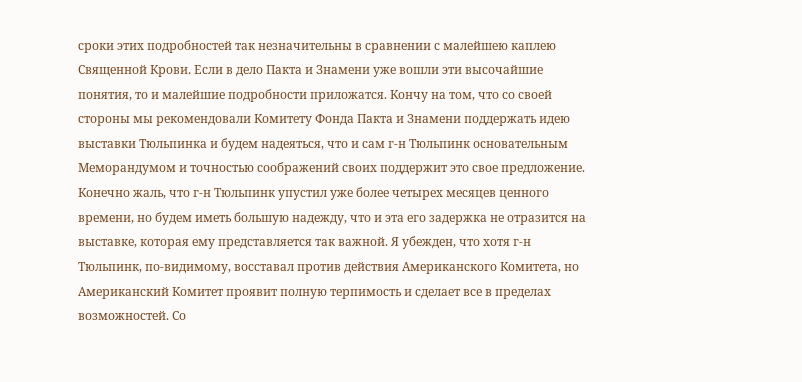сроки этих подробностей так незначительны в сравнении с малейшею каплею Священной Крови. Если в дело Пакта и Знамени уже вошли эти высочайшие понятия, то и малейшие подробности приложатся. Кончу на том, что со своей стороны мы рекомендовали Комитету Фонда Пакта и Знамени поддержать идею выставки Тюльпинка и будем надеяться, что и сам г-н Тюльпинк основательным Меморандумом и точностью соображений своих поддержит это свое предложение.
Конечно жаль, что г-н Тюльпинк упустил уже более четырех месяцев ценного времени, но будем иметь большую надежду, что и эта его задержка не отразится на выставке, которая ему представляется так важной. Я убежден, что хотя г-н Тюльпинк, по-видимому, восставал против действия Американского Комитета, но Американский Комитет проявит полную терпимость и сделает все в пределах возможностей. Со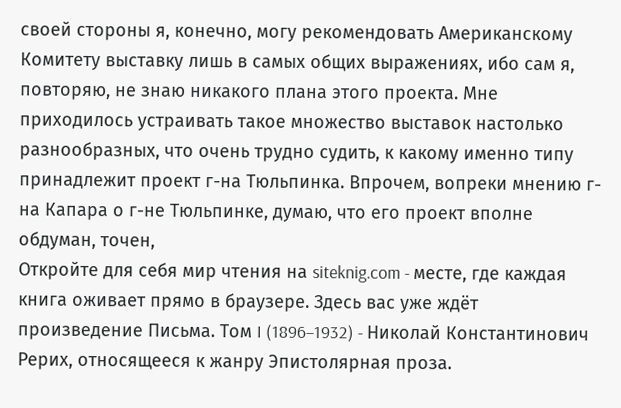своей стороны я, конечно, могу рекомендовать Американскому Комитету выставку лишь в самых общих выражениях, ибо сам я, повторяю, не знаю никакого плана этого проекта. Мне приходилось устраивать такое множество выставок настолько разнообразных, что очень трудно судить, к какому именно типу принадлежит проект г-на Тюльпинка. Впрочем, вопреки мнению г-на Капара о г-не Тюльпинке, думаю, что его проект вполне обдуман, точен,
Откройте для себя мир чтения на siteknig.com - месте, где каждая книга оживает прямо в браузере. Здесь вас уже ждёт произведение Письма. Том I (1896–1932) - Николай Константинович Рерих, относящееся к жанру Эпистолярная проза.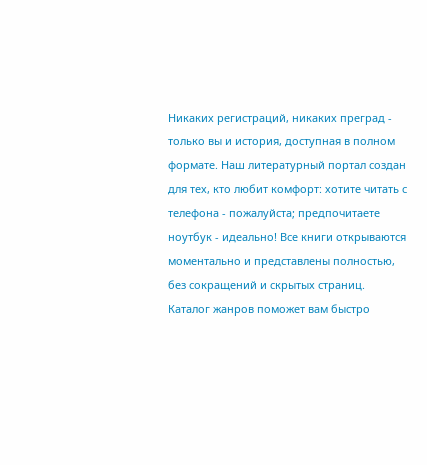Никаких регистраций, никаких преград - только вы и история, доступная в полном формате. Наш литературный портал создан для тех, кто любит комфорт: хотите читать с телефона - пожалуйста; предпочитаете ноутбук - идеально! Все книги открываются моментально и представлены полностью, без сокращений и скрытых страниц. Каталог жанров поможет вам быстро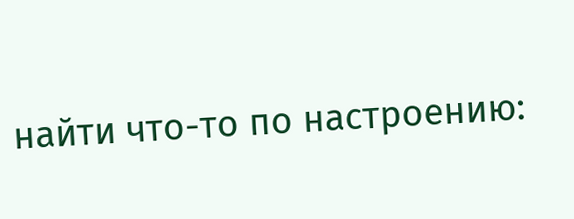найти что-то по настроению: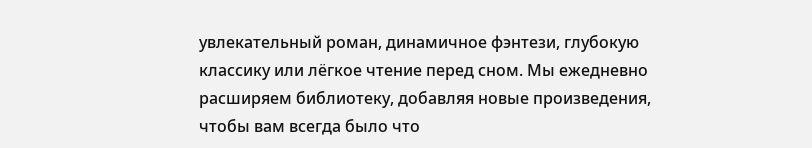увлекательный роман, динамичное фэнтези, глубокую классику или лёгкое чтение перед сном. Мы ежедневно расширяем библиотеку, добавляя новые произведения, чтобы вам всегда было что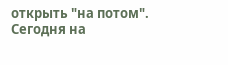открыть "на потом". Сегодня на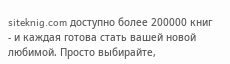siteknig.com доступно более 200000 книг - и каждая готова стать вашей новой любимой. Просто выбирайте,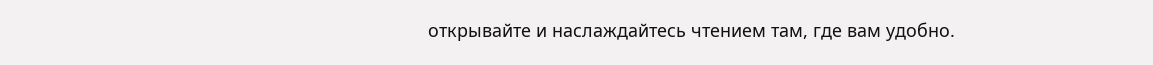открывайте и наслаждайтесь чтением там, где вам удобно.